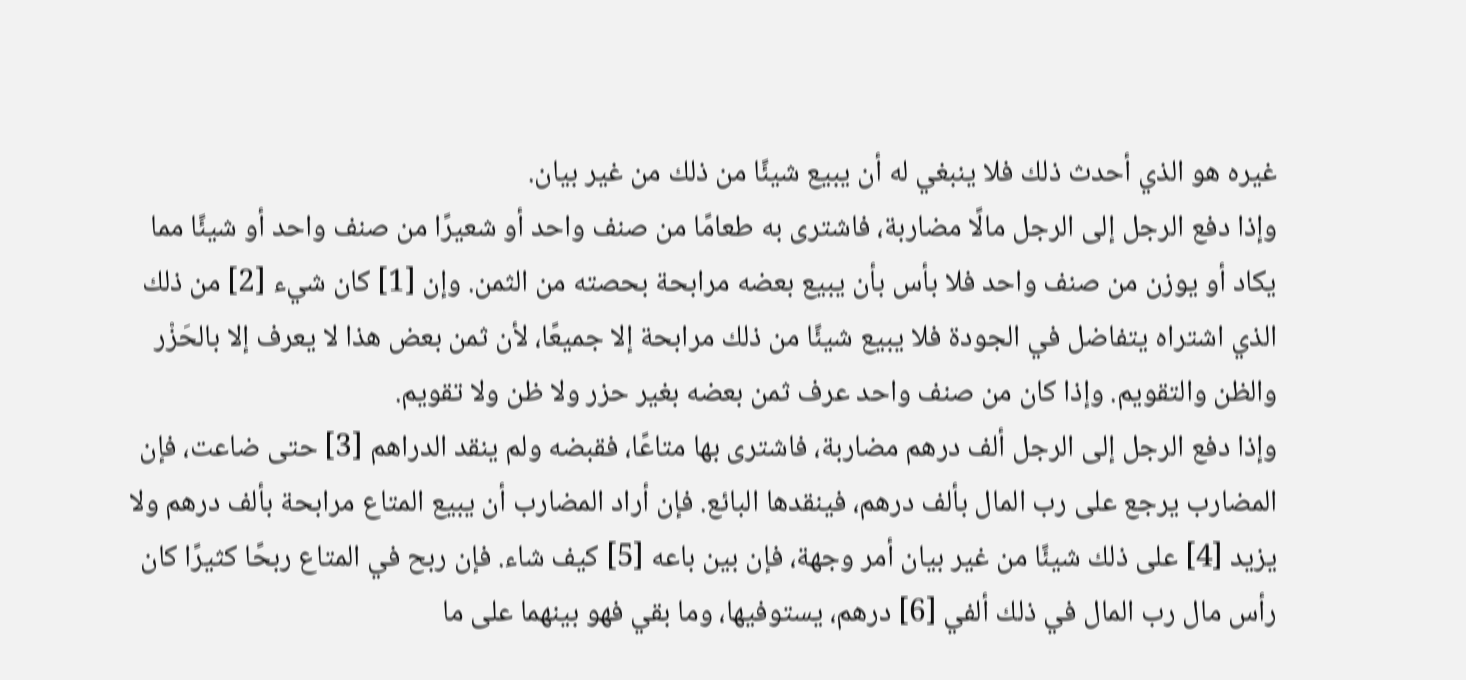غيره هو الذي أحدث ذلك فلا ينبغي له أن يبيع شيئًا من ذلك من غير بيان.
وإذا دفع الرجل إلى الرجل مالًا مضاربة، فاشترى به طعامًا من صنف واحد أو شعيرًا من صنف واحد أو شيئًا مما يكاد أو يوزن من صنف واحد فلا بأس بأن يبيع بعضه مرابحة بحصته من الثمن. وإن [1] كان شيء [2] من ذلك الذي اشتراه يتفاضل في الجودة فلا يبيع شيئًا من ذلك مرابحة إلا جميعًا، لأن ثمن بعض هذا لا يعرف إلا بالحَزْر والظن والتقويم. وإذا كان من صنف واحد عرف ثمن بعضه بغير حزر ولا ظن ولا تقويم.
وإذا دفع الرجل إلى الرجل ألف درهم مضاربة، فاشترى بها متاعًا، فقبضه ولم ينقد الدراهم [3] حتى ضاعت، فإن المضارب يرجع على رب المال بألف درهم، فينقدها البائع. فإن أراد المضارب أن يبيع المتاع مرابحة بألف درهم ولا يزيد [4] على ذلك شيئًا من غير بيان أمر وجهة، فإن بين باعه [5] كيف شاء. فإن ربح في المتاع ربحًا كثيرًا كان رأس مال رب المال في ذلك ألفي [6] درهم، يستوفيها، وما بقي فهو بينهما على ما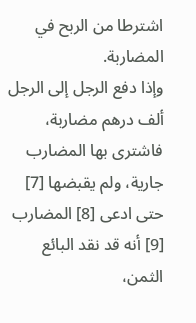اشترطا من الربح في المضاربة.
وإذا دفع الرجل إلى الرجل ألف درهم مضاربة، فاشترى بها المضارب جارية، ولم يقبضها [7] حتى ادعى [8] المضارب [9] أنه قد نقد البائع الثمن،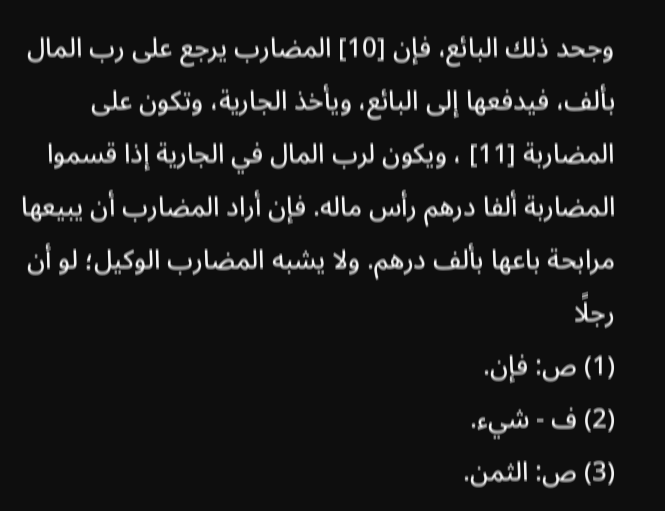وجحد ذلك البائع، فإن [10] المضارب يرجع على رب المال بألف، فيدفعها إلى البائع، ويأخذ الجارية، وتكون على المضاربة [11] ، ويكون لرب المال في الجارية إذا قسموا المضاربة ألفا درهم رأس ماله. فإن أراد المضارب أن يبيعها مرابحة باعها بألف درهم. ولا يشبه المضارب الوكيل؛ لو أن رجلًا
(1) ص: فإن.
(2) ف - شيء.
(3) ص: الثمن.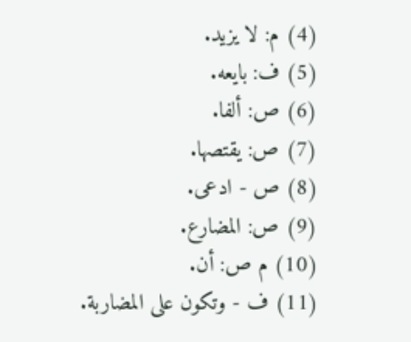(4) م: لا يزيد.
(5) ف: بايعه.
(6) ص: ألفا.
(7) ص: يقتصها.
(8) ص - ادعى.
(9) ص: المضارع.
(10) م ص: أن.
(11) ف - وتكون على المضاربة.